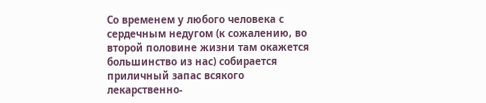Со временем у любого человека с сердечным недугом (к сожалению, во второй половине жизни там окажется большинство из нас) собирается приличный запас всякого лекарственно-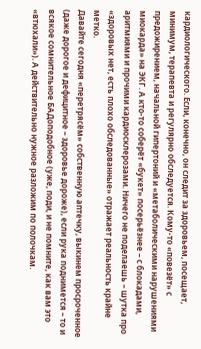кардиологического. Если, конечно, он следит за здоровьем, посещает, минимум, терапевта и регулярно обследуется. Кому-то «повезёт» с предожирением, начальной гипертоний и «метаболическими нарушениями миокарда» на ЭКГ. А кто-то соберёт «букет» посерьёзнее – с блокадами, аритмиями и прочими кардиосклерозами. Ничего не поделаешь – шутка про «здоровых нет, есть плохо обследованные» отражает реальность крайне метко.
Давайте сегодня «перетрясём» собственную аптечку, выкинем просроченное (даже дорогое и дефицитное – здоровье дороже), если рука поднимется – то и всякое сомнительное БАДоподобное (уже, поди, и не помните, как вам это «втюхали»). А действительно нужное разложим по полочкам.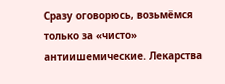Сразу оговорюсь, возьмёмся только за «чисто» антиишемические. Лекарства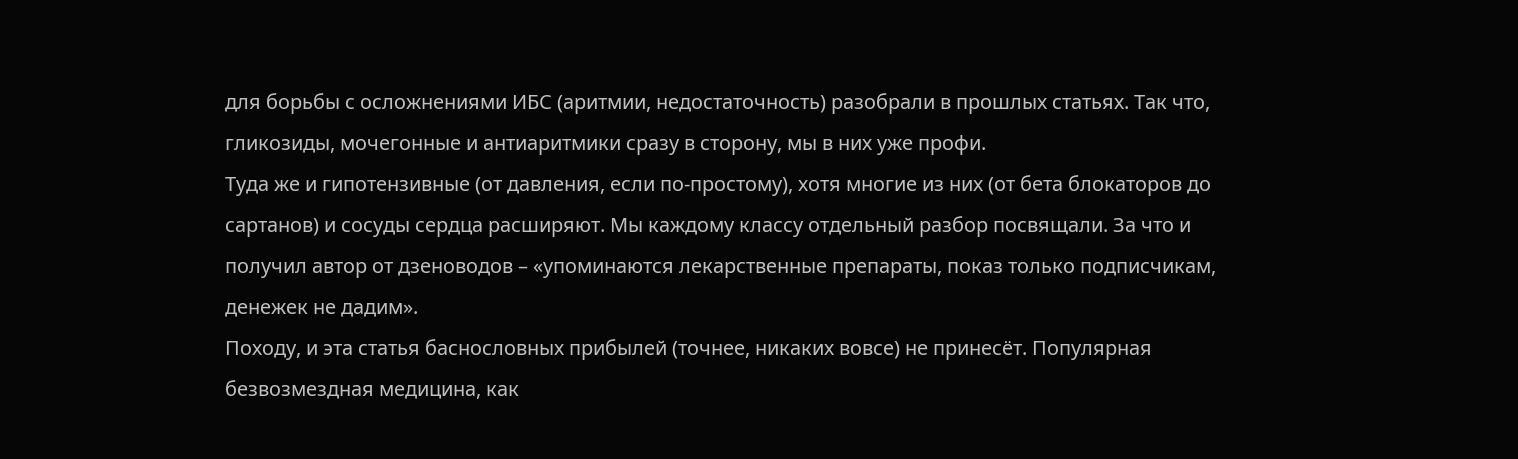для борьбы с осложнениями ИБС (аритмии, недостаточность) разобрали в прошлых статьях. Так что, гликозиды, мочегонные и антиаритмики сразу в сторону, мы в них уже профи.
Туда же и гипотензивные (от давления, если по-простому), хотя многие из них (от бета блокаторов до сартанов) и сосуды сердца расширяют. Мы каждому классу отдельный разбор посвящали. За что и получил автор от дзеноводов – «упоминаются лекарственные препараты, показ только подписчикам, денежек не дадим».
Походу, и эта статья баснословных прибылей (точнее, никаких вовсе) не принесёт. Популярная безвозмездная медицина, как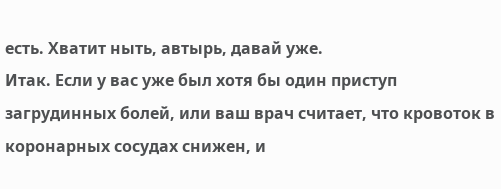есть. Хватит ныть, автырь, давай уже.
Итак. Если у вас уже был хотя бы один приступ загрудинных болей, или ваш врач считает, что кровоток в коронарных сосудах снижен, и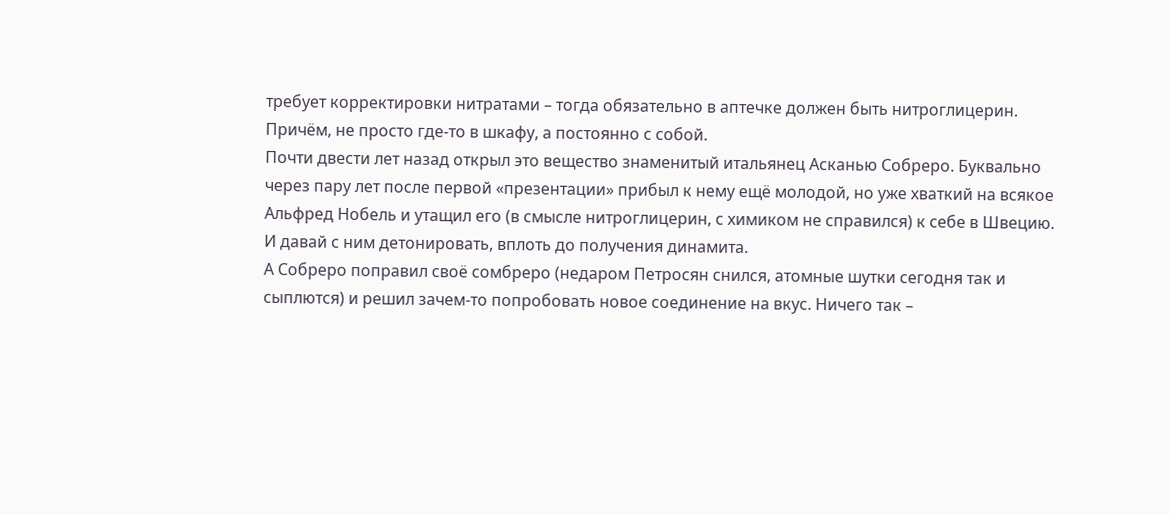требует корректировки нитратами – тогда обязательно в аптечке должен быть нитроглицерин. Причём, не просто где-то в шкафу, а постоянно с собой.
Почти двести лет назад открыл это вещество знаменитый итальянец Асканью Собреро. Буквально через пару лет после первой «презентации» прибыл к нему ещё молодой, но уже хваткий на всякое Альфред Нобель и утащил его (в смысле нитроглицерин, с химиком не справился) к себе в Швецию. И давай с ним детонировать, вплоть до получения динамита.
А Собреро поправил своё сомбреро (недаром Петросян снился, атомные шутки сегодня так и сыплются) и решил зачем-то попробовать новое соединение на вкус. Ничего так –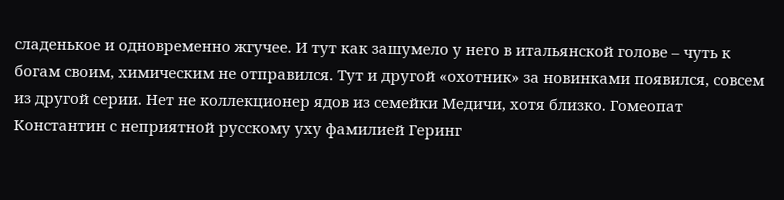сладенькое и одновременно жгучее. И тут как зашумело у него в итальянской голове – чуть к богам своим, химическим не отправился. Тут и другой «охотник» за новинками появился, совсем из другой серии. Нет не коллекционер ядов из семейки Медичи, хотя близко. Гомеопат Константин с неприятной русскому уху фамилией Геринг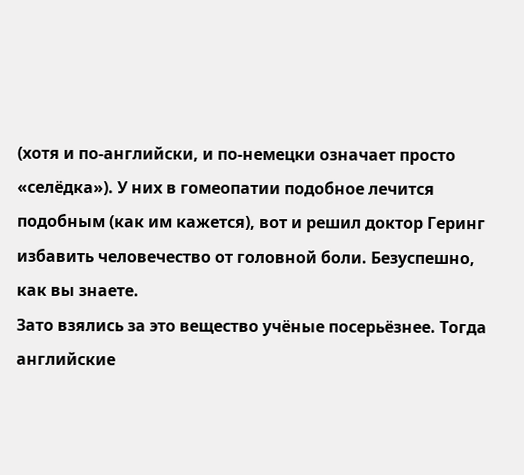(хотя и по-английски, и по-немецки означает просто «селёдка»). У них в гомеопатии подобное лечится подобным (как им кажется), вот и решил доктор Геринг избавить человечество от головной боли. Безуспешно, как вы знаете.
Зато взялись за это вещество учёные посерьёзнее. Тогда английские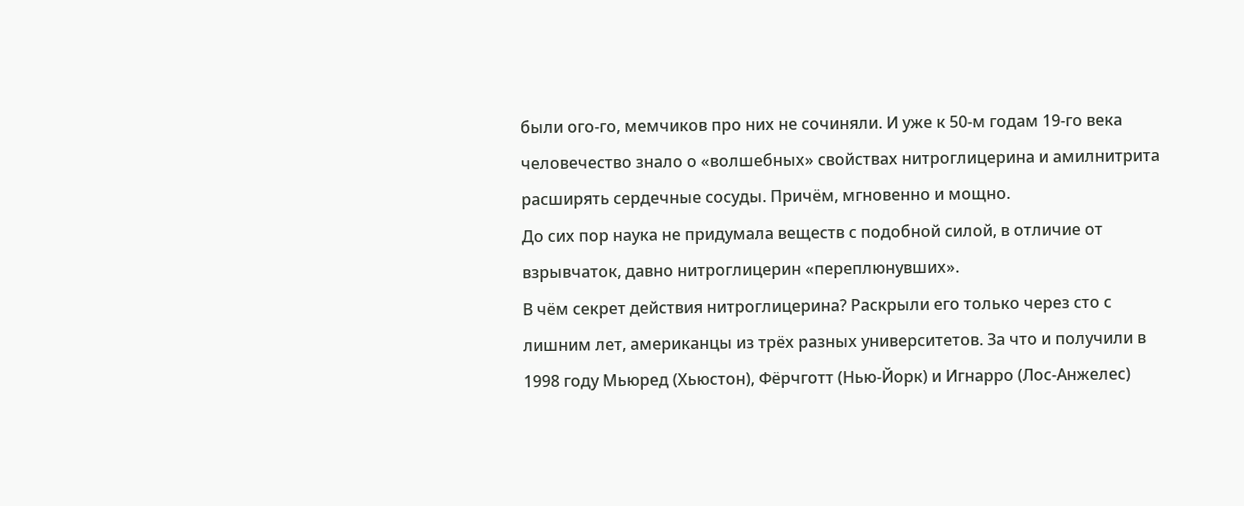были ого-го, мемчиков про них не сочиняли. И уже к 50-м годам 19-го века человечество знало о «волшебных» свойствах нитроглицерина и амилнитрита расширять сердечные сосуды. Причём, мгновенно и мощно.
До сих пор наука не придумала веществ с подобной силой, в отличие от взрывчаток, давно нитроглицерин «переплюнувших».
В чём секрет действия нитроглицерина? Раскрыли его только через сто с лишним лет, американцы из трёх разных университетов. За что и получили в 1998 году Мьюред (Хьюстон), Фёрчготт (Нью-Йорк) и Игнарро (Лос-Анжелес)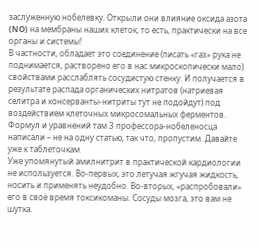заслуженную нобелевку. Открыли они влияние оксида азота (NO) на мембраны наших клеток, то есть, практически на все органы и системы!
В частности, обладает это соединение (писать «газ» рука не поднимается, растворено его в нас микроскопически мало) свойствами расслаблять сосудистую стенку. И получается в результате распада органических нитратов (натриевая селитра и консерванты-нитриты тут не подойдут) под воздействием клеточных микросомальных ферментов. Формул и уравнений там 3 профессора-нобеленосца написали – не на одну статью, так что, пропустим. Давайте уже к таблеточкам.
Уже упомянутый амилнитрит в практической кардиологии не используется. Во-первых, это летучая жгучая жидкость, носить и применять неудобно. Во-вторых, «распробовали» его в своё время токсикоманы. Сосуды мозга, это вам не шутка.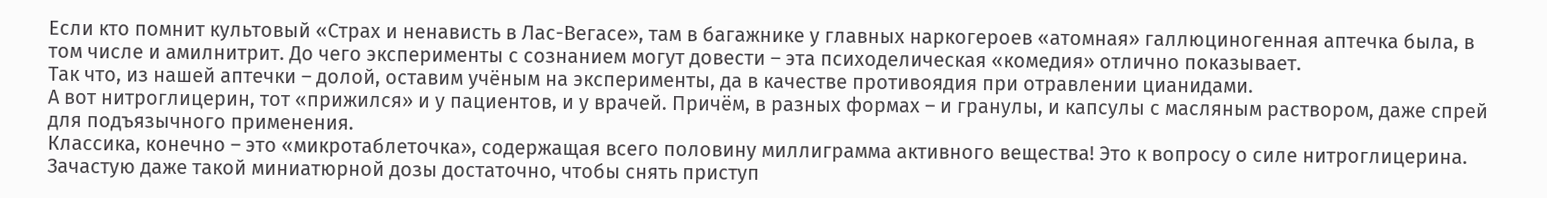Если кто помнит культовый «Страх и ненависть в Лас-Вегасе», там в багажнике у главных наркогероев «атомная» галлюциногенная аптечка была, в том числе и амилнитрит. До чего эксперименты с сознанием могут довести – эта психоделическая «комедия» отлично показывает.
Так что, из нашей аптечки – долой, оставим учёным на эксперименты, да в качестве противоядия при отравлении цианидами.
А вот нитроглицерин, тот «прижился» и у пациентов, и у врачей. Причём, в разных формах – и гранулы, и капсулы с масляным раствором, даже спрей для подъязычного применения.
Классика, конечно – это «микротаблеточка», содержащая всего половину миллиграмма активного вещества! Это к вопросу о силе нитроглицерина. Зачастую даже такой миниатюрной дозы достаточно, чтобы снять приступ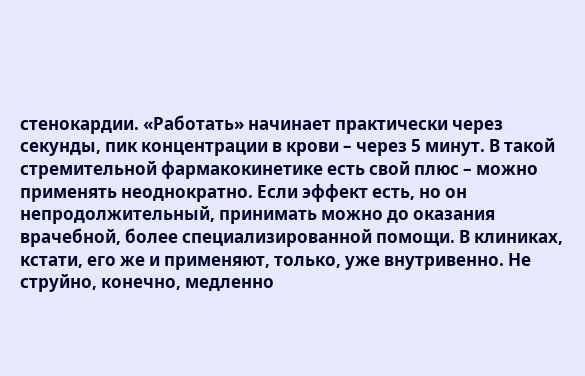стенокардии. «Работать» начинает практически через секунды, пик концентрации в крови – через 5 минут. В такой стремительной фармакокинетике есть свой плюс – можно применять неоднократно. Если эффект есть, но он непродолжительный, принимать можно до оказания врачебной, более специализированной помощи. В клиниках, кстати, его же и применяют, только, уже внутривенно. Не струйно, конечно, медленно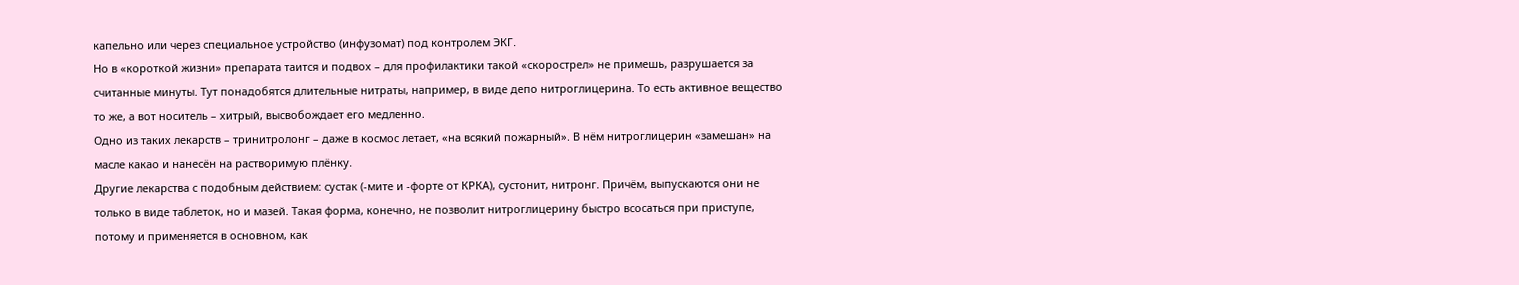капельно или через специальное устройство (инфузомат) под контролем ЭКГ.
Но в «короткой жизни» препарата таится и подвох – для профилактики такой «скорострел» не примешь, разрушается за считанные минуты. Тут понадобятся длительные нитраты, например, в виде депо нитроглицерина. То есть активное вещество то же, а вот носитель – хитрый, высвобождает его медленно.
Одно из таких лекарств – тринитролонг – даже в космос летает, «на всякий пожарный». В нём нитроглицерин «замешан» на масле какао и нанесён на растворимую плёнку.
Другие лекарства с подобным действием: сустак (-мите и -форте от КРКА), сустонит, нитронг. Причём, выпускаются они не только в виде таблеток, но и мазей. Такая форма, конечно, не позволит нитроглицерину быстро всосаться при приступе, потому и применяется в основном, как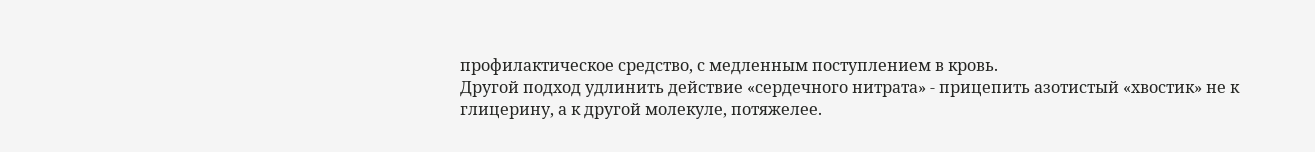профилактическое средство, с медленным поступлением в кровь.
Другой подход удлинить действие «сердечного нитрата» - прицепить азотистый «хвостик» не к глицерину, а к другой молекуле, потяжелее.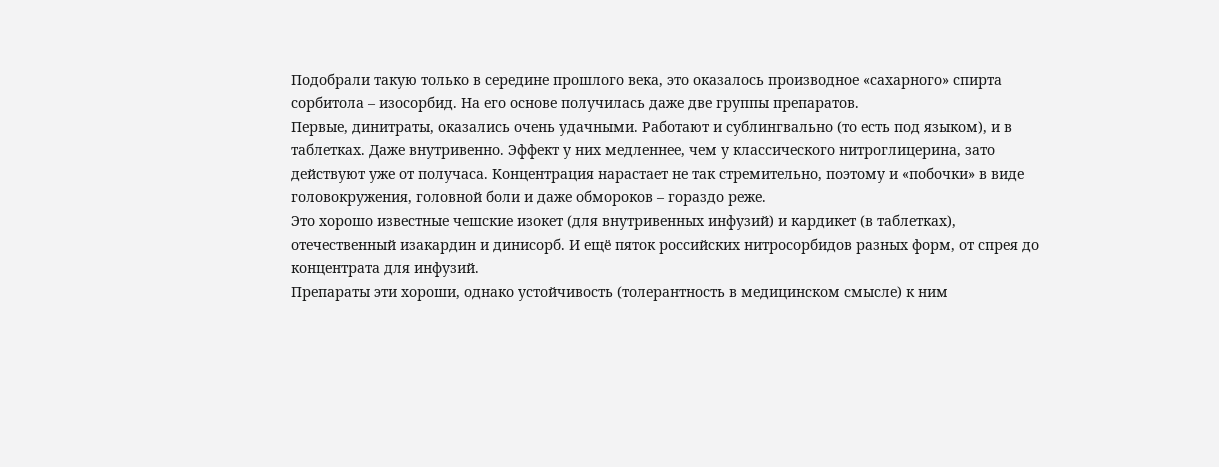Подобрали такую только в середине прошлого века, это оказалось производное «сахарного» спирта сорбитола – изосорбид. На его основе получилась даже две группы препаратов.
Первые, динитраты, оказались очень удачными. Работают и сублингвально (то есть под языком), и в таблетках. Даже внутривенно. Эффект у них медленнее, чем у классического нитроглицерина, зато действуют уже от получаса. Концентрация нарастает не так стремительно, поэтому и «побочки» в виде головокружения, головной боли и даже обмороков – гораздо реже.
Это хорошо известные чешские изокет (для внутривенных инфузий) и кардикет (в таблетках), отечественный изакардин и динисорб. И ещё пяток российских нитросорбидов разных форм, от спрея до концентрата для инфузий.
Препараты эти хороши, однако устойчивость (толерантность в медицинском смысле) к ним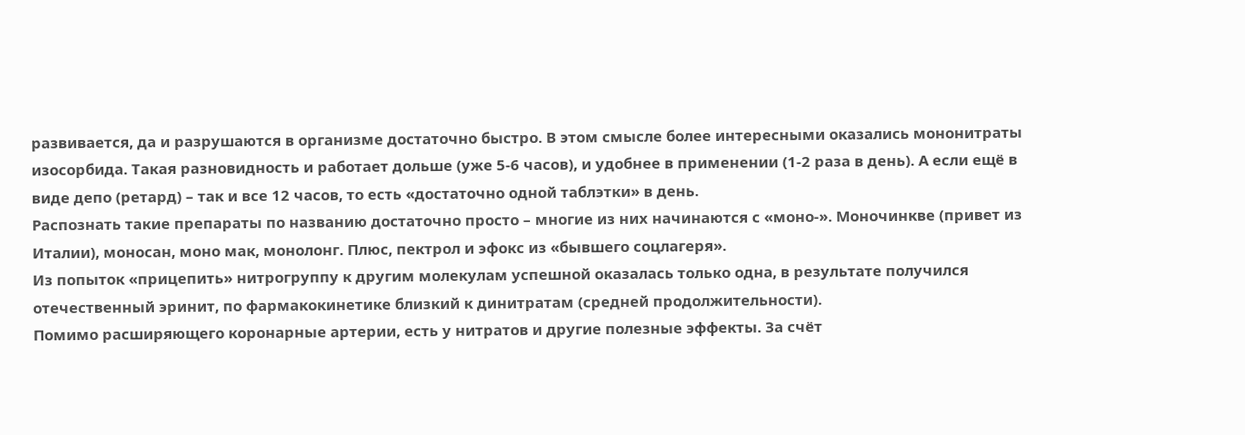развивается, да и разрушаются в организме достаточно быстро. В этом смысле более интересными оказались мононитраты изосорбида. Такая разновидность и работает дольше (уже 5-6 часов), и удобнее в применении (1-2 раза в день). А если ещё в виде депо (ретард) – так и все 12 часов, то есть «достаточно одной таблэтки» в день.
Распознать такие препараты по названию достаточно просто – многие из них начинаются с «моно-». Моночинкве (привет из Италии), моносан, моно мак, монолонг. Плюс, пектрол и эфокс из «бывшего соцлагеря».
Из попыток «прицепить» нитрогруппу к другим молекулам успешной оказалась только одна, в результате получился отечественный эринит, по фармакокинетике близкий к динитратам (средней продолжительности).
Помимо расширяющего коронарные артерии, есть у нитратов и другие полезные эффекты. За счёт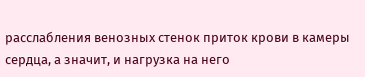расслабления венозных стенок приток крови в камеры сердца, а значит, и нагрузка на него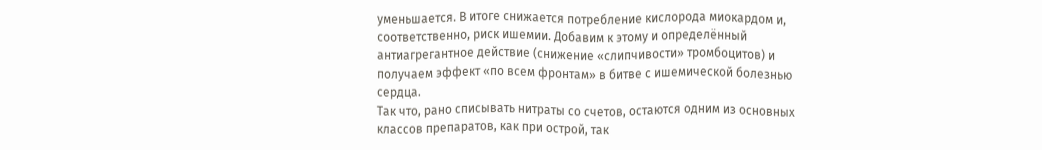уменьшается. В итоге снижается потребление кислорода миокардом и, соответственно, риск ишемии. Добавим к этому и определённый антиагрегантное действие (снижение «слипчивости» тромбоцитов) и получаем эффект «по всем фронтам» в битве с ишемической болезнью сердца.
Так что, рано списывать нитраты со счетов, остаются одним из основных классов препаратов, как при острой, так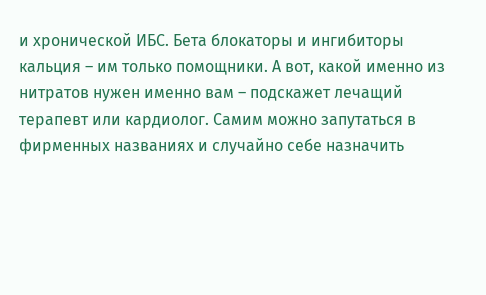и хронической ИБС. Бета блокаторы и ингибиторы кальция – им только помощники. А вот, какой именно из нитратов нужен именно вам – подскажет лечащий терапевт или кардиолог. Самим можно запутаться в фирменных названиях и случайно себе назначить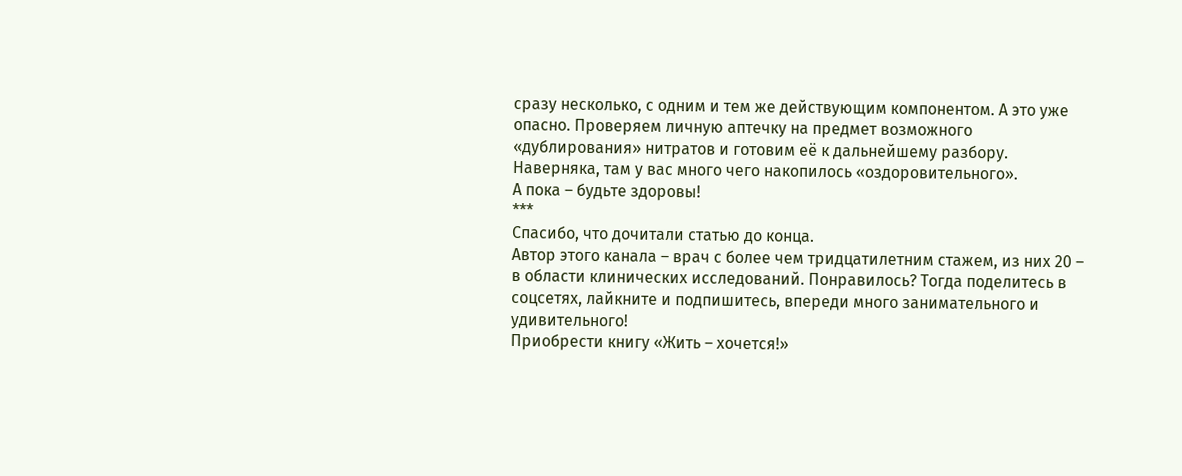сразу несколько, с одним и тем же действующим компонентом. А это уже опасно. Проверяем личную аптечку на предмет возможного «дублирования» нитратов и готовим её к дальнейшему разбору. Наверняка, там у вас много чего накопилось «оздоровительного».
А пока – будьте здоровы!
***
Спасибо, что дочитали статью до конца.
Автор этого канала – врач с более чем тридцатилетним стажем, из них 20 – в области клинических исследований. Понравилось? Тогда поделитесь в соцсетях, лайкните и подпишитесь, впереди много занимательного и удивительного!
Приобрести книгу «Жить – хочется!»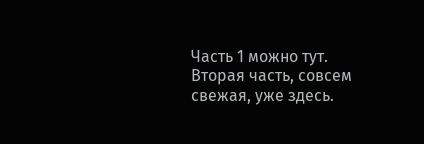Часть 1 можно тут.
Вторая часть, совсем свежая, уже здесь.